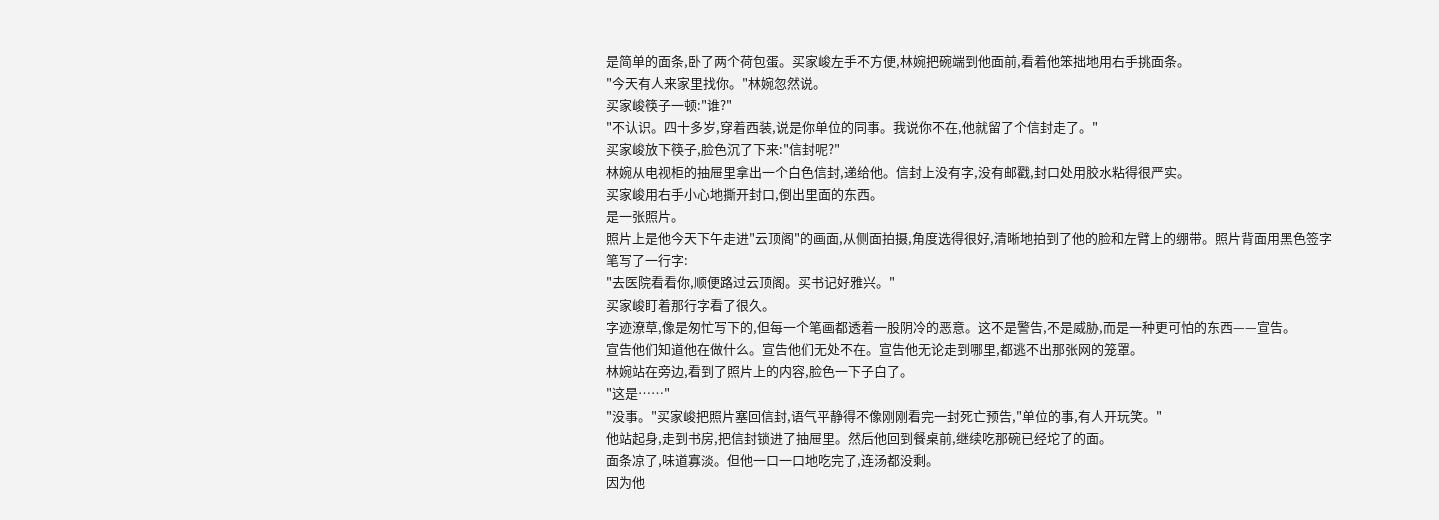是简单的面条,卧了两个荷包蛋。买家峻左手不方便,林婉把碗端到他面前,看着他笨拙地用右手挑面条。
"今天有人来家里找你。"林婉忽然说。
买家峻筷子一顿:"谁?"
"不认识。四十多岁,穿着西装,说是你单位的同事。我说你不在,他就留了个信封走了。"
买家峻放下筷子,脸色沉了下来:"信封呢?"
林婉从电视柜的抽屉里拿出一个白色信封,递给他。信封上没有字,没有邮戳,封口处用胶水粘得很严实。
买家峻用右手小心地撕开封口,倒出里面的东西。
是一张照片。
照片上是他今天下午走进"云顶阁"的画面,从侧面拍摄,角度选得很好,清晰地拍到了他的脸和左臂上的绷带。照片背面用黑色签字笔写了一行字:
"去医院看看你,顺便路过云顶阁。买书记好雅兴。"
买家峻盯着那行字看了很久。
字迹潦草,像是匆忙写下的,但每一个笔画都透着一股阴冷的恶意。这不是警告,不是威胁,而是一种更可怕的东西——宣告。
宣告他们知道他在做什么。宣告他们无处不在。宣告他无论走到哪里,都逃不出那张网的笼罩。
林婉站在旁边,看到了照片上的内容,脸色一下子白了。
"这是……"
"没事。"买家峻把照片塞回信封,语气平静得不像刚刚看完一封死亡预告,"单位的事,有人开玩笑。"
他站起身,走到书房,把信封锁进了抽屉里。然后他回到餐桌前,继续吃那碗已经坨了的面。
面条凉了,味道寡淡。但他一口一口地吃完了,连汤都没剩。
因为他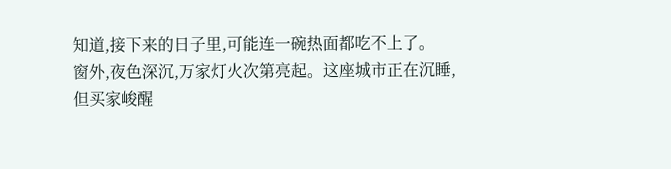知道,接下来的日子里,可能连一碗热面都吃不上了。
窗外,夜色深沉,万家灯火次第亮起。这座城市正在沉睡,但买家峻醒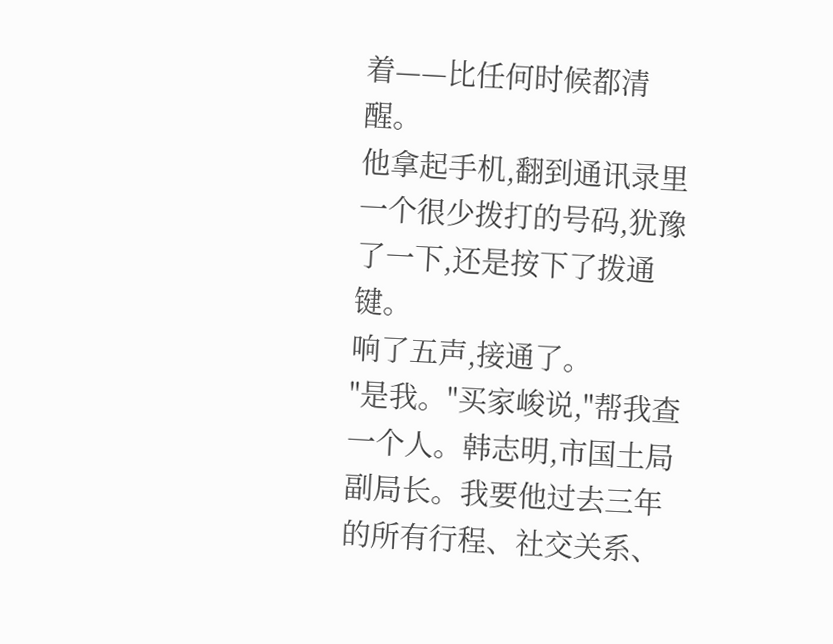着——比任何时候都清醒。
他拿起手机,翻到通讯录里一个很少拨打的号码,犹豫了一下,还是按下了拨通键。
响了五声,接通了。
"是我。"买家峻说,"帮我查一个人。韩志明,市国土局副局长。我要他过去三年的所有行程、社交关系、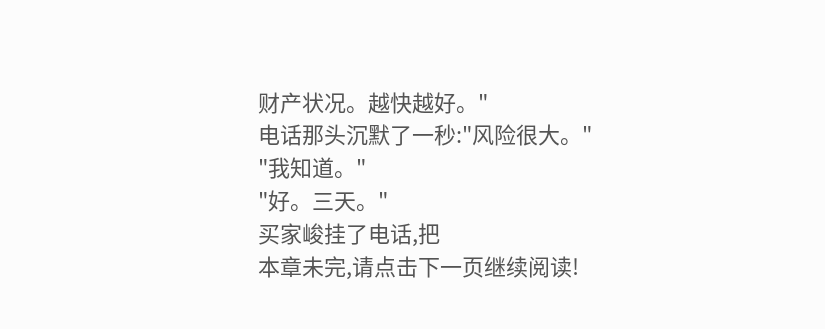财产状况。越快越好。"
电话那头沉默了一秒:"风险很大。"
"我知道。"
"好。三天。"
买家峻挂了电话,把
本章未完,请点击下一页继续阅读!